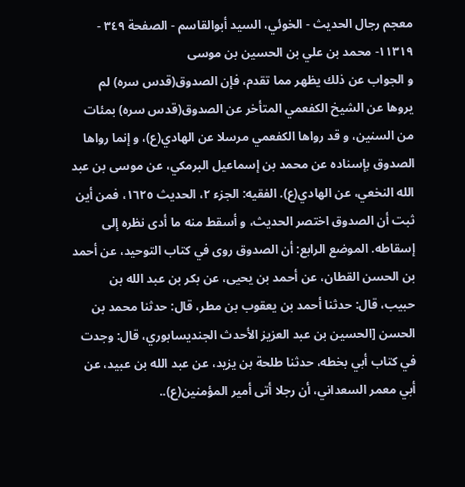معجم رجال الحديث - الخوئي، السيد أبوالقاسم - الصفحة ٣٤٩ - ١١٣١٩- محمد بن علي بن الحسين بن موسى
و الجواب عن ذلك يظهر مما تقدم، فإن الصدوق(قدس سره) لم يروها عن الشيخ الكفعمي المتأخر عن الصدوق(قدس سره) بمئات من السنين، و قد رواها الكفعمي مرسلا عن الهادي(ع)، و إنما رواها الصدوق بإسناده عن محمد بن إسماعيل البرمكي، عن موسى بن عبد الله النخعي، عن الهادي(ع). الفقيه: الجزء ٢، الحديث ١٦٢٥، فمن أين ثبت أن الصدوق اختصر الحديث، و أسقط منه ما أدى نظره إلى إسقاطه. الموضع الرابع: أن الصدوق روى في كتاب التوحيد، عن أحمد بن الحسن القطان، عن أحمد بن يحيى، عن بكر بن عبد الله بن حبيب، قال: حدثنا أحمد بن يعقوب بن مطر، قال: حدثنا محمد بن الحسن [الحسين بن عبد العزيز الأحدث الجنديسابوري، قال: وجدت في كتاب أبي بخطه، حدثنا طلحة بن يزيد، عن عبد الله بن عبيد، عن أبي معمر السعداني، أن رجلا أتى أمير المؤمنين(ع)..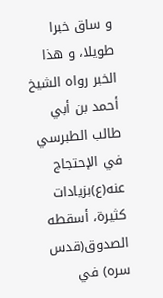و ساق خبرا طويلا، و هذا الخبر رواه الشيخ أحمد بن أبي طالب الطبرسي في الإحتجاج عنه(ع)بزيادات كثيرة، أسقطه الصدوق(قدس سره) في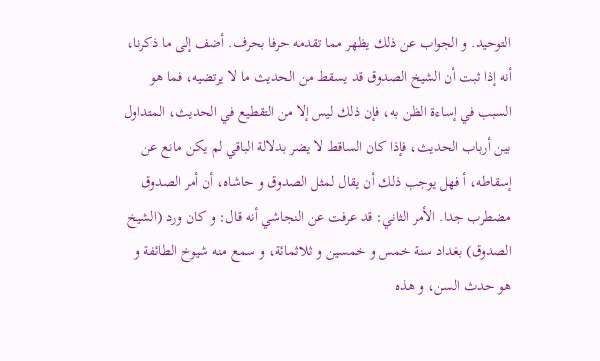التوحيد. و الجواب عن ذلك يظهر مما تقدمه حرفا بحرف. أضف إلى ما ذكرنا، أنه إذا ثبت أن الشيخ الصدوق قد يسقط من الحديث ما لا يرتضيه، فما هو السبب في إساءة الظن به، فإن ذلك ليس إلا من التقطيع في الحديث، المتداول بين أرباب الحديث، فإذا كان الساقط لا يضر بدلالة الباقي لم يكن مانع عن إسقاطه، أ فهل يوجب ذلك أن يقال لمثل الصدوق و حاشاه، أن أمر الصدوق مضطرب جدا. الأمر الثاني: قد عرفت عن النجاشي أنه قال: و كان ورد (الشيخ الصدوق) بغداد سنة خمس و خمسين و ثلاثمائة، و سمع منه شيوخ الطائفة و هو حدث السن، و هذه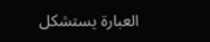العبارة يستشكل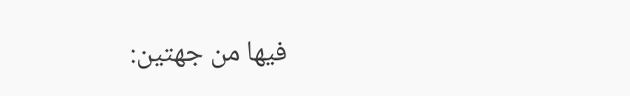فيها من جهتين: